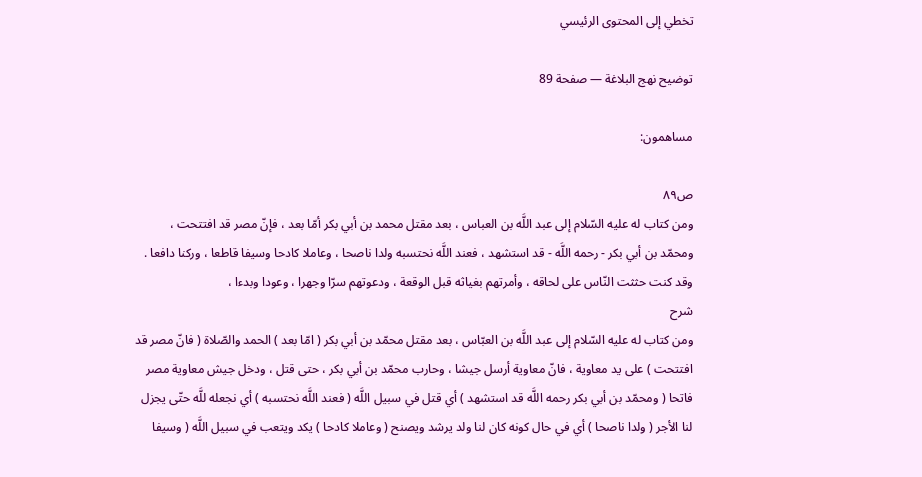تخطي إلى المحتوى الرئيسي

توضيح نهج البلاغة — صفحة 89

مساهمون:

ص٨٩
ومن كتاب له عليه السّلام إلى عبد اللَّه بن العباس ، بعد مقتل محمد بن أبي بكر أمّا بعد ، فإنّ مصر قد افتتحت ، ومحمّد بن أبي بكر - رحمه اللَّه - قد استشهد ، فعند اللَّه نحتسبه ولدا ناصحا ، وعاملا كادحا وسيفا قاطعا ، وركنا دافعا . وقد كنت حثثت النّاس على لحاقه ، وأمرتهم بغياثه قبل الوقعة ، ودعوتهم سرّا وجهرا ، وعودا وبدءا ،
شرح
ومن كتاب له عليه السّلام إلى عبد اللَّه بن العبّاس ، بعد مقتل محمّد بن أبي بكر ( امّا بعد ) الحمد والصّلاة ( فانّ مصر قد افتتحت ) على يد معاوية ، فانّ معاوية أرسل جيشا ، وحارب محمّد بن أبي بكر ، حتى قتل ، ودخل جيش معاوية مصر فاتحا ( ومحمّد بن أبي بكر رحمه اللَّه قد استشهد ) أي قتل في سبيل اللَّه ( فعند اللَّه نحتسبه ) أي نجعله للَّه حتّى يجزل لنا الأجر ( ولدا ناصحا ) أي في حال كونه كان لنا ولد يرشد ويصنح ( وعاملا كادحا ) يكد ويتعب في سبيل اللَّه ( وسيفا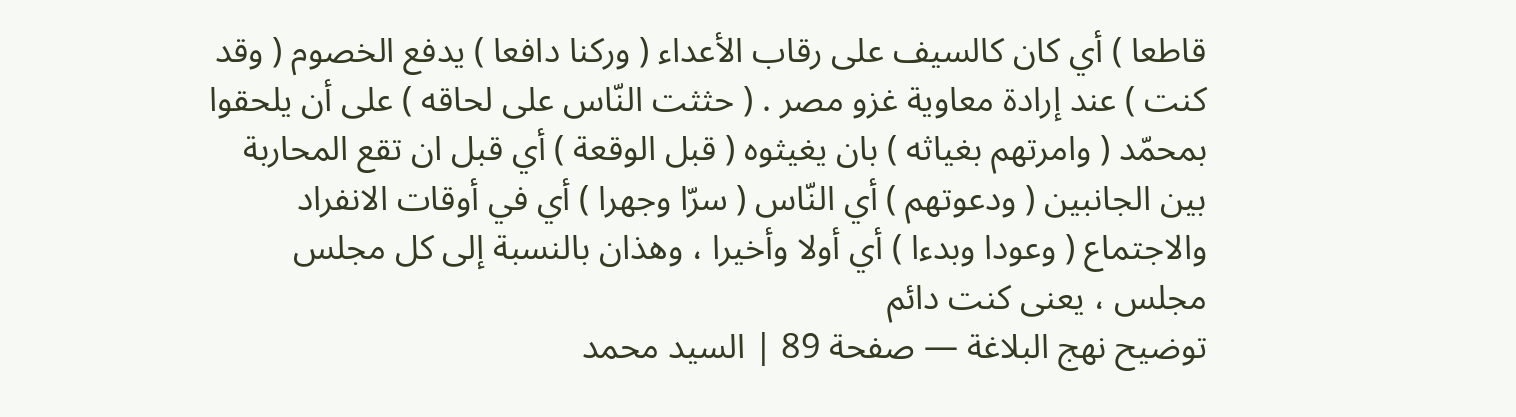قاطعا ) أي كان كالسيف على رقاب الأعداء ( وركنا دافعا ) يدفع الخصوم ( وقد كنت ) عند إرادة معاوية غزو مصر . ( حثثت النّاس على لحاقه ) على أن يلحقوا بمحمّد ( وامرتهم بغياثه ) بان يغيثوه ( قبل الوقعة ) أي قبل ان تقع المحاربة بين الجانبين ( ودعوتهم ) أي النّاس ( سرّا وجهرا ) أي في أوقات الانفراد والاجتماع ( وعودا وبدءا ) أي أولا وأخيرا ، وهذان بالنسبة إلى كل مجلس مجلس ، يعنى كنت دائم
توضيح نهج البلاغة — صفحة 89 | السيد محمد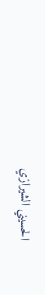الحسيني الشيرازي